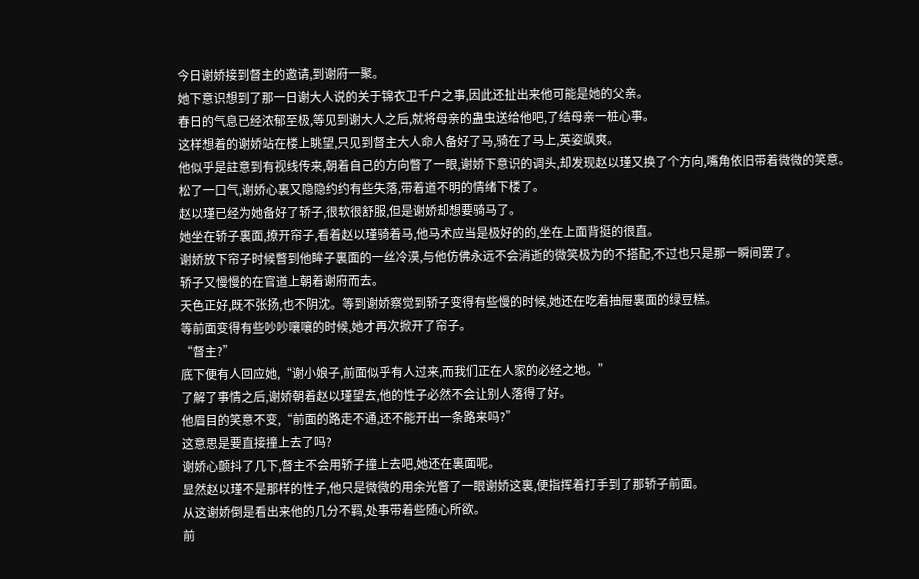今日谢娇接到督主的邀请,到谢府一聚。
她下意识想到了那一日谢大人说的关于锦衣卫千户之事,因此还扯出来他可能是她的父亲。
春日的气息已经浓郁至极,等见到谢大人之后,就将母亲的蛊虫送给他吧,了结母亲一桩心事。
这样想着的谢娇站在楼上眺望,只见到督主大人命人备好了马,骑在了马上,英姿飒爽。
他似乎是註意到有视线传来,朝着自己的方向瞥了一眼,谢娇下意识的调头,却发现赵以瑾又换了个方向,嘴角依旧带着微微的笑意。
松了一口气,谢娇心裏又隐隐约约有些失落,带着道不明的情绪下楼了。
赵以瑾已经为她备好了轿子,很软很舒服,但是谢娇却想要骑马了。
她坐在轿子裏面,撩开帘子,看着赵以瑾骑着马,他马术应当是极好的的,坐在上面背挺的很直。
谢娇放下帘子时候瞥到他眸子裏面的一丝冷漠,与他仿佛永远不会消逝的微笑极为的不搭配,不过也只是那一瞬间罢了。
轿子又慢慢的在官道上朝着谢府而去。
天色正好,既不张扬,也不阴沈。等到谢娇察觉到轿子变得有些慢的时候,她还在吃着抽屉裏面的绿豆糕。
等前面变得有些吵吵嚷嚷的时候,她才再次掀开了帘子。
“督主?”
底下便有人回应她,“谢小娘子,前面似乎有人过来,而我们正在人家的必经之地。”
了解了事情之后,谢娇朝着赵以瑾望去,他的性子必然不会让别人落得了好。
他眉目的笑意不变,“前面的路走不通,还不能开出一条路来吗?”
这意思是要直接撞上去了吗?
谢娇心颤抖了几下,督主不会用轿子撞上去吧,她还在裏面呢。
显然赵以瑾不是那样的性子,他只是微微的用余光瞥了一眼谢娇这裏,便指挥着打手到了那轿子前面。
从这谢娇倒是看出来他的几分不羁,处事带着些随心所欲。
前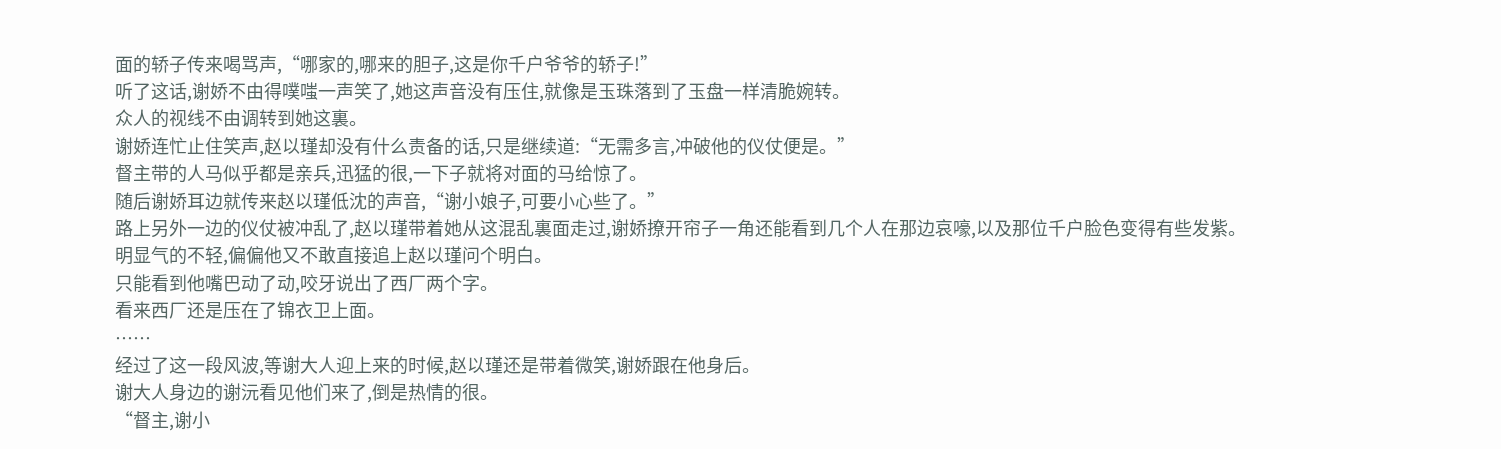面的轿子传来喝骂声,“哪家的,哪来的胆子,这是你千户爷爷的轿子!”
听了这话,谢娇不由得噗嗤一声笑了,她这声音没有压住,就像是玉珠落到了玉盘一样清脆婉转。
众人的视线不由调转到她这裏。
谢娇连忙止住笑声,赵以瑾却没有什么责备的话,只是继续道:“无需多言,冲破他的仪仗便是。”
督主带的人马似乎都是亲兵,迅猛的很,一下子就将对面的马给惊了。
随后谢娇耳边就传来赵以瑾低沈的声音,“谢小娘子,可要小心些了。”
路上另外一边的仪仗被冲乱了,赵以瑾带着她从这混乱裏面走过,谢娇撩开帘子一角还能看到几个人在那边哀嚎,以及那位千户脸色变得有些发紫。
明显气的不轻,偏偏他又不敢直接追上赵以瑾问个明白。
只能看到他嘴巴动了动,咬牙说出了西厂两个字。
看来西厂还是压在了锦衣卫上面。
……
经过了这一段风波,等谢大人迎上来的时候,赵以瑾还是带着微笑,谢娇跟在他身后。
谢大人身边的谢沅看见他们来了,倒是热情的很。
“督主,谢小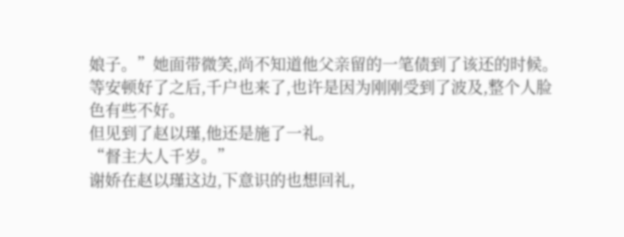娘子。”她面带微笑,尚不知道他父亲留的一笔债到了该还的时候。
等安顿好了之后,千户也来了,也许是因为刚刚受到了波及,整个人脸色有些不好。
但见到了赵以瑾,他还是施了一礼。
“督主大人千岁。”
谢娇在赵以瑾这边,下意识的也想回礼,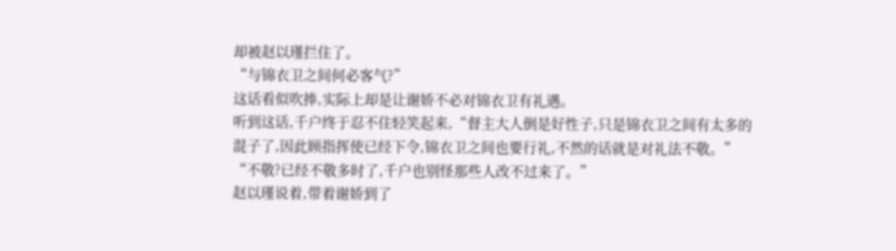却被赵以瑾拦住了。
“与锦衣卫之间何必客气?”
这话看似吹捧,实际上却是让谢娇不必对锦衣卫有礼遇。
听到这话,千户终于忍不住轻笑起来,“督主大人倒是好性子,只是锦衣卫之间有太多的混子了,因此顾指挥使已经下令,锦衣卫之间也要行礼,不然的话就是对礼法不敬。”
“不敬?已经不敬多时了,千户也别怪那些人改不过来了。”
赵以瑾说着,带着谢娇到了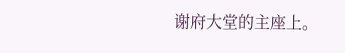谢府大堂的主座上。